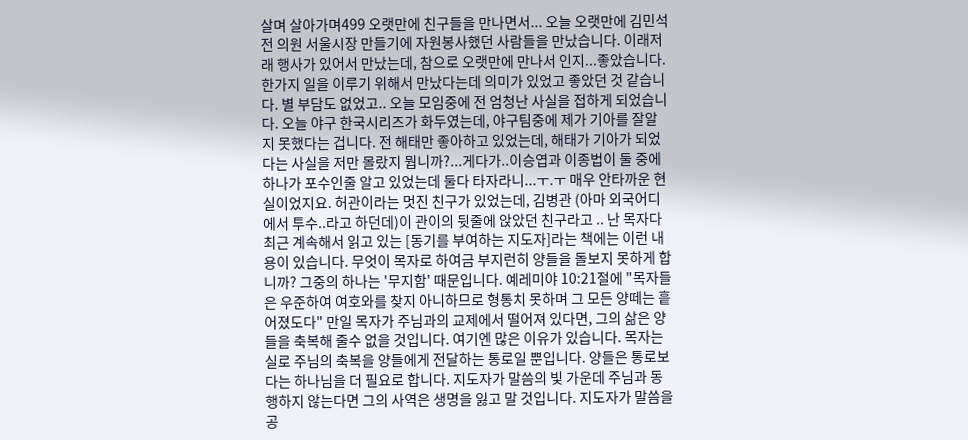살며 살아가며499 오랫만에 친구들을 만나면서... 오늘 오랫만에 김민석 전 의원 서울시장 만들기에 자원봉사했던 사람들을 만났습니다. 이래저래 행사가 있어서 만났는데, 참으로 오랫만에 만나서 인지...좋았습니다. 한가지 일을 이루기 위해서 만났다는데 의미가 있었고 좋았던 것 같습니다. 별 부담도 없었고.. 오늘 모임중에 전 엄청난 사실을 접하게 되었습니다. 오늘 야구 한국시리즈가 화두였는데, 야구팀중에 제가 기아를 잘알지 못했다는 겁니다. 전 해태만 좋아하고 있었는데, 해태가 기아가 되었다는 사실을 저만 몰랐지 뭡니까?...게다가..이승엽과 이종법이 둘 중에 하나가 포수인줄 알고 있었는데 둘다 타자라니...ㅜ.ㅜ 매우 안타까운 현실이었지요. 허관이라는 멋진 친구가 있었는데, 김병관 (아마 외국어디에서 투수..라고 하던데)이 관이의 뒷줄에 앉았던 친구라고 .. 난 목자다 최근 계속해서 읽고 있는 [동기를 부여하는 지도자]라는 책에는 이런 내용이 있습니다. 무엇이 목자로 하여금 부지런히 양들을 돌보지 못하게 합니까? 그중의 하나는 '무지함' 때문입니다. 예레미야 10:21절에 "목자들은 우준하여 여호와를 찾지 아니하므로 형통치 못하며 그 모든 양떼는 흩어졌도다" 만일 목자가 주님과의 교제에서 떨어져 있다면, 그의 삶은 양들을 축복해 줄수 없을 것입니다. 여기엔 많은 이유가 있습니다. 목자는 실로 주님의 축복을 양들에게 전달하는 통로일 뿐입니다. 양들은 통로보다는 하나님을 더 필요로 합니다. 지도자가 말씀의 빛 가운데 주님과 동행하지 않는다면 그의 사역은 생명을 잃고 말 것입니다. 지도자가 말씀을 공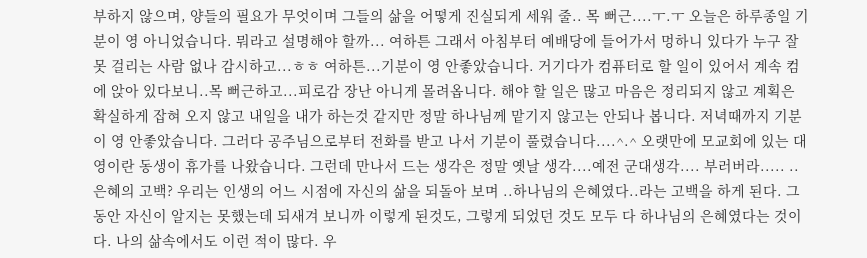부하지 않으며, 양들의 필요가 무엇이며 그들의 삶을 어떻게 진실되게 세워 줄.. 목 뻐근....ㅜ.ㅜ 오늘은 하루종일 기분이 영 아니었습니다. 뭐라고 설명해야 할까... 여하튼 그래서 아침부터 예배당에 들어가서 멍하니 있다가 누구 잘못 걸리는 사람 없나 감시하고...ㅎㅎ 여하튼...기분이 영 안좋았습니다. 거기다가 컴퓨터로 할 일이 있어서 계속 컴에 앉아 있다보니..목 뻐근하고...피로감 장난 아니게 몰려옵니다. 해야 할 일은 많고 마음은 정리되지 않고 계획은 확실하게 잡혀 오지 않고 내일을 내가 하는것 같지만 정말 하나님께 맡기지 않고는 안되나 봅니다. 저녁때까지 기분이 영 안좋았습니다. 그러다 공주님으로부터 전화를 받고 나서 기분이 풀렸습니다....^.^ 오랫만에 모교회에 있는 대영이란 동생이 휴가를 나왔습니다. 그런데 만나서 드는 생각은 정말 옛날 생각....예전 군대생각.... 부러버라..... .. 은혜의 고백? 우리는 인생의 어느 시점에 자신의 삶을 되돌아 보며 ..하나님의 은혜였다..라는 고백을 하게 된다. 그동안 자신이 알지는 못했는데 되새겨 보니까 이렇게 된것도, 그렇게 되었던 것도 모두 다 하나님의 은혜였다는 것이다. 나의 삶속에서도 이런 적이 많다. 우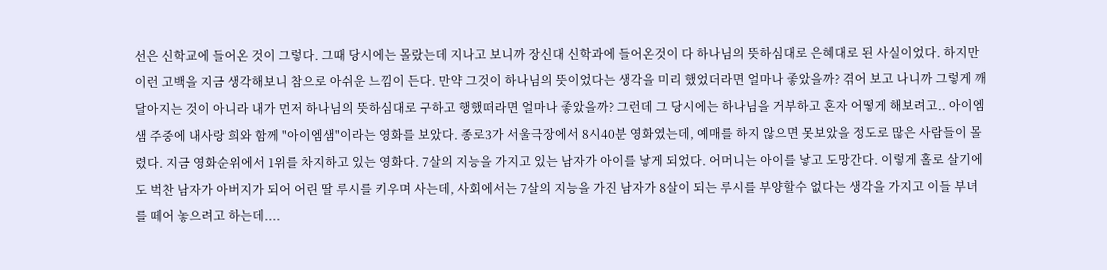선은 신학교에 들어온 것이 그렇다. 그때 당시에는 몰랐는데 지나고 보니까 장신대 신학과에 들어온것이 다 하나님의 뜻하심대로 은혜대로 된 사실이었다. 하지만 이런 고백을 지금 생각해보니 참으로 아쉬운 느낌이 든다. 만약 그것이 하나님의 뜻이었다는 생각을 미리 했었더라면 얼마나 좋았을까? 겪어 보고 나니까 그렇게 깨달아지는 것이 아니라 내가 먼저 하나님의 뜻하심대로 구하고 행했떠라면 얼마나 좋았을까? 그런데 그 당시에는 하나님을 거부하고 혼자 어떻게 해보려고.. 아이엠샘 주중에 내사랑 희와 함께 "아이엠샘"이라는 영화를 보았다. 종로3가 서울극장에서 8시40분 영화였는데, 예매를 하지 않으면 못보았을 정도로 많은 사람들이 몰렸다. 지금 영화순위에서 1위를 차지하고 있는 영화다. 7살의 지능을 가지고 있는 남자가 아이를 낳게 되었다. 어머니는 아이를 낳고 도망간다. 이렇게 홀로 살기에도 벅찬 남자가 아버지가 되어 어린 딸 루시를 키우며 사는데, 사회에서는 7살의 지능을 가진 남자가 8살이 되는 루시를 부양할수 없다는 생각을 가지고 이들 부녀를 떼어 놓으려고 하는데....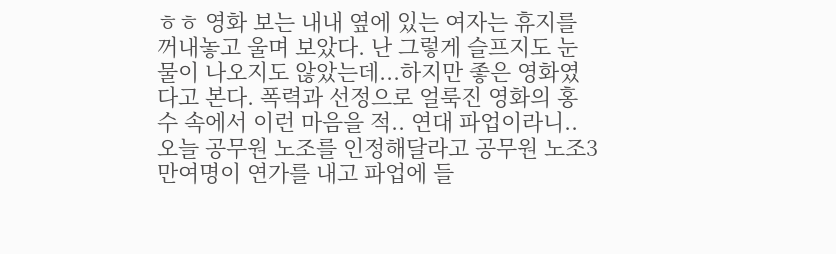ㅎㅎ 영화 보는 내내 옆에 있는 여자는 휴지를 꺼내놓고 울며 보았다. 난 그렇게 슬프지도 눈물이 나오지도 않았는데...하지만 좋은 영화였다고 본다. 폭력과 선정으로 얼룩진 영화의 홍수 속에서 이런 마음을 적.. 연대 파업이라니.. 오늘 공무원 노조를 인정해달라고 공무원 노조3만여명이 연가를 내고 파업에 들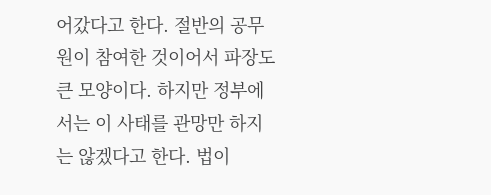어갔다고 한다. 절반의 공무원이 참여한 것이어서 파장도 큰 모양이다. 하지만 정부에서는 이 사태를 관망만 하지는 않겠다고 한다. 법이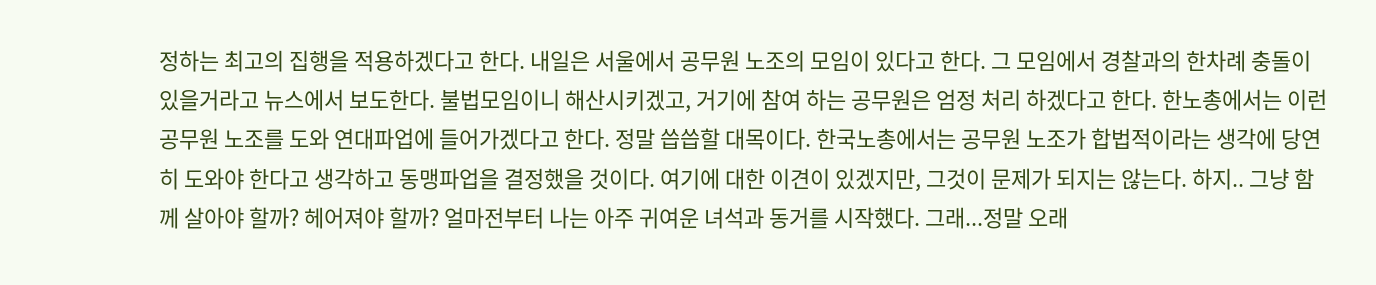정하는 최고의 집행을 적용하겠다고 한다. 내일은 서울에서 공무원 노조의 모임이 있다고 한다. 그 모임에서 경찰과의 한차례 충돌이 있을거라고 뉴스에서 보도한다. 불법모임이니 해산시키겠고, 거기에 참여 하는 공무원은 엄정 처리 하겠다고 한다. 한노총에서는 이런 공무원 노조를 도와 연대파업에 들어가겠다고 한다. 정말 씁씁할 대목이다. 한국노총에서는 공무원 노조가 합법적이라는 생각에 당연히 도와야 한다고 생각하고 동맹파업을 결정했을 것이다. 여기에 대한 이견이 있겠지만, 그것이 문제가 되지는 않는다. 하지.. 그냥 함께 살아야 할까? 헤어져야 할까? 얼마전부터 나는 아주 귀여운 녀석과 동거를 시작했다. 그래...정말 오래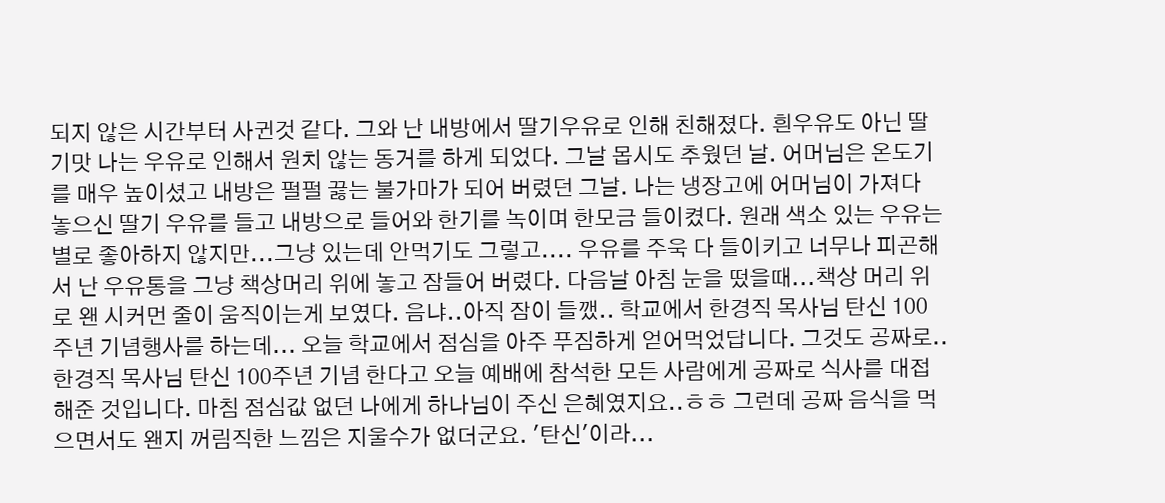되지 않은 시간부터 사귄것 같다. 그와 난 내방에서 딸기우유로 인해 친해졌다. 흰우유도 아닌 딸기맛 나는 우유로 인해서 원치 않는 동거를 하게 되었다. 그날 몹시도 추웠던 날. 어머님은 온도기를 매우 높이셨고 내방은 펄펄 끓는 불가마가 되어 버렸던 그날. 나는 냉장고에 어머님이 가져다 놓으신 딸기 우유를 들고 내방으로 들어와 한기를 녹이며 한모금 들이켰다. 원래 색소 있는 우유는 별로 좋아하지 않지만...그냥 있는데 안먹기도 그렇고.... 우유를 주욱 다 들이키고 너무나 피곤해서 난 우유통을 그냥 책상머리 위에 놓고 잠들어 버렸다. 다음날 아침 눈을 떴을때...책상 머리 위로 왠 시커먼 줄이 움직이는게 보였다. 음냐..아직 잠이 들깼.. 학교에서 한경직 목사님 탄신 100주년 기념행사를 하는데... 오늘 학교에서 점심을 아주 푸짐하게 얻어먹었답니다. 그것도 공짜로.. 한경직 목사님 탄신 100주년 기념 한다고 오늘 예배에 참석한 모든 사람에게 공짜로 식사를 대접해준 것입니다. 마침 점심값 없던 나에게 하나님이 주신 은혜였지요..ㅎㅎ 그런데 공짜 음식을 먹으면서도 왠지 꺼림직한 느낌은 지울수가 없더군요. '탄신'이라...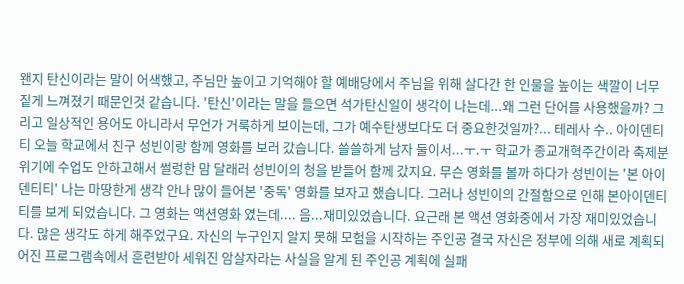왠지 탄신이라는 말이 어색했고, 주님만 높이고 기억해야 할 예배당에서 주님을 위해 살다간 한 인물을 높이는 색깔이 너무 짙게 느껴졌기 때문인것 같습니다. '탄신'이라는 말을 들으면 석가탄신일이 생각이 나는데...왜 그런 단어를 사용했을까? 그리고 일상적인 용어도 아니라서 무언가 거룩하게 보이는데, 그가 예수탄생보다도 더 중요한것일까?... 테레사 수.. 아이덴티티 오늘 학교에서 친구 성빈이랑 함께 영화를 보러 갔습니다. 쓸쓸하게 남자 둘이서...ㅜ.ㅜ 학교가 종교개혁주간이라 축제분위기에 수업도 안하고해서 썰렁한 맘 달래러 성빈이의 청을 받들어 함께 갔지요. 무슨 영화를 볼까 하다가 성빈이는 '본 아이덴티티' 나는 마땅한게 생각 안나 많이 들어본 '중독' 영화를 보자고 했습니다. 그러나 성빈이의 간절함으로 인해 본아이덴티티를 보게 되었습니다. 그 영화는 액션영화 였는데.... 음...재미있었습니다. 요근래 본 액션 영화중에서 가장 재미있었습니다. 많은 생각도 하게 해주었구요. 자신의 누구인지 알지 못해 모험을 시작하는 주인공 결국 자신은 정부에 의해 새로 계획되어진 프로그램속에서 훈련받아 세워진 암살자라는 사실을 알게 된 주인공 계획에 실패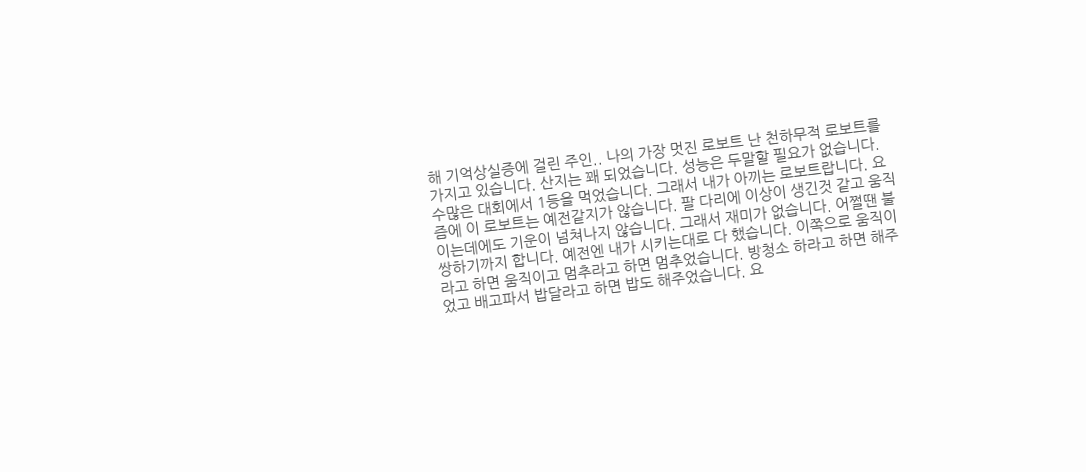해 기억상실증에 걸린 주인.. 나의 가장 멋진 로보트 난 천하무적 로보트를 가지고 있습니다. 산지는 꽤 되었습니다. 성능은 두말할 필요가 없습니다. 수많은 대회에서 1등을 먹었습니다. 그래서 내가 아끼는 로보트랍니다. 요즘에 이 로보트는 예전같지가 않습니다. 팔 다리에 이상이 생긴것 같고 움직이는데에도 기운이 넘쳐나지 않습니다. 그래서 재미가 없습니다. 어쩔땐 불쌍하기까지 합니다. 예전엔 내가 시키는대로 다 했습니다. 이쪽으로 움직이라고 하면 움직이고 멈추라고 하면 멈추었습니다. 방청소 하라고 하면 해주었고 배고파서 밥달라고 하면 밥도 해주었습니다. 요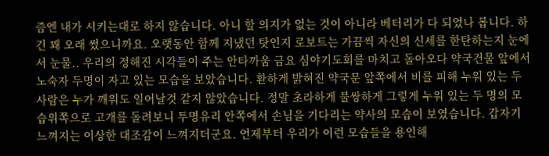즘엔 내가 시키는대로 하지 않습니다. 아니 할 의지가 없는 것이 아니라 베터리가 다 되었나 봅니다. 하긴 꽤 오래 썼으니까요. 오랫동안 함께 지냈던 탓인지 로보트는 가끔씩 자신의 신세를 한탄하는지 눈에서 눈물.. 우리의 정해진 시각들이 주는 안타까움 금요 심야기도회를 마치고 돌아오다 약국건물 앞에서 노숙자 두명이 자고 있는 모습을 보았습니다. 환하게 밝혀진 약국문 앞쪽에서 비를 피해 누워 있는 두 사람은 누가 깨워도 일어날것 같지 않았습니다. 정말 초라하게 불쌍하게 그렇게 누워 있는 두 명의 모습위쪽으로 고개를 돌려보니 투명유리 안쪽에서 손님을 기다리는 약사의 모습이 보였습니다. 갑자기 느껴지는 이상한 대조감이 느껴지더군요. 언제부터 우리가 이런 모습들을 용인해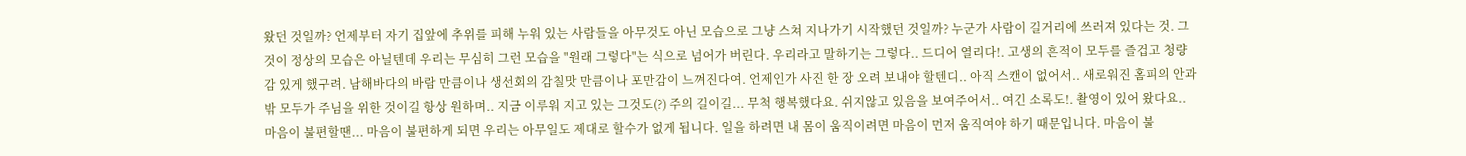왔던 것일까? 언제부터 자기 집앞에 추위를 피해 누워 있는 사람들을 아무것도 아닌 모습으로 그냥 스쳐 지나가기 시작했던 것일까? 누군가 사람이 길거리에 쓰러져 있다는 것. 그것이 정상의 모습은 아닐텐데 우리는 무심히 그런 모습을 "원래 그렇다"는 식으로 넘어가 버린다. 우리라고 말하기는 그렇다.. 드디어 열리다!. 고생의 흔적이 모두를 즐겁고 청량감 있게 했구려. 남해바다의 바람 만큼이나 생선회의 감칠맛 만큼이나 포만감이 느껴진다여. 언제인가 사진 한 장 오려 보내야 할텐디.. 아직 스캔이 없어서.. 새로워진 홈피의 안과밖 모두가 주님을 위한 것이길 항상 원하며.. 지금 이루워 지고 있는 그것도(?) 주의 길이길... 무척 행복했다요. 쉬지않고 있음을 보여주어서.. 여긴 소록도!. 촬영이 있어 왔다요.. 마음이 불편할땐... 마음이 불편하게 되면 우리는 아무일도 제대로 할수가 없게 됩니다. 일을 하려면 내 몸이 움직이려면 마음이 먼저 움직여야 하기 때문입니다. 마음이 불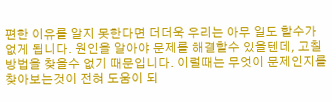편한 이유를 알지 못한다면 더더욱 우리는 아무 일도 할수가 없게 됩니다. 원인을 알아야 문제를 해결할수 있을텐데, 고칠 방법을 찾을수 없기 때문입니다. 이럴때는 무엇이 문제인지를 찾아보는것이 전혀 도움이 되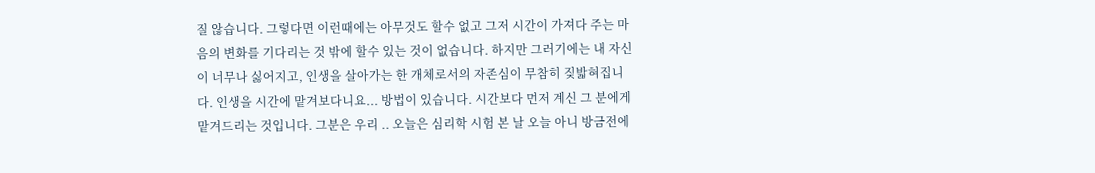질 않습니다. 그렇다면 이런때에는 아무것도 할수 없고 그저 시간이 가져다 주는 마음의 변화를 기다리는 것 밖에 할수 있는 것이 없습니다. 하지만 그러기에는 내 자신이 너무나 싫어지고, 인생을 살아가는 한 개체로서의 자존심이 무참히 짖밟혀집니다. 인생을 시간에 맡겨보다니요... 방법이 있습니다. 시간보다 먼저 계신 그 분에게 맡겨드리는 것입니다. 그분은 우리 .. 오늘은 심리학 시험 본 날 오늘 아니 방금전에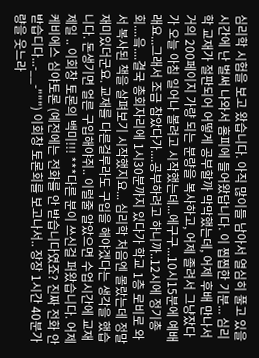심리학 시험을 보고 왔습니다. 아직 많이들 남아서 열심히 풀고 있을 시간에 난 벌써 나와서 홈피에 들어왔답니다. 이 찝찝한 기분... 심리학 교재가 절판되어 어떻게 공부할까 막막했는데, 어제 후배 만나서 거의 200페이지 가량 되는 분량을 복사하고, 어제 졸려서 그냥잤다가 오늘 아침 일어나 볼려고 시작했는데...에구구...10시15분에 예배래요...그래서 조금 참았다가....공부하려고 하니까..12시에 정기총회....읔....결국 총회자리에 1시30분까지 있다가 학교 1층 로비로 와서 복사된 책을 살펴보기 시작했지요... 심리학 처음엔 몰랐는데 정말 재미있더군요. 교재를 다른걸루라도 구입을 해야겠다는 생각을 했습니다. 돈생기면 얼른 구입해야쥐.. 이럴줄 알았으면 수업시간에 교재 제일 .. 이회창 토론의 백미!!! ***다른 분이 쓰신걸 퍼왔습니다. 어제 케비에스 심야토론 (예전에는 전화를 안 받습니다였죠? 진짜 전화 안 받습디다...-__-""") 이회창 토론회를 보고나서.. 장장 1시간 40분가량을 웃느라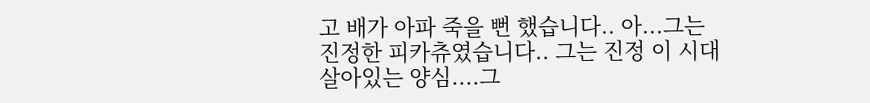고 배가 아파 죽을 뻔 했습니다.. 아...그는 진정한 피카츄였습니다.. 그는 진정 이 시대 살아있는 양심....그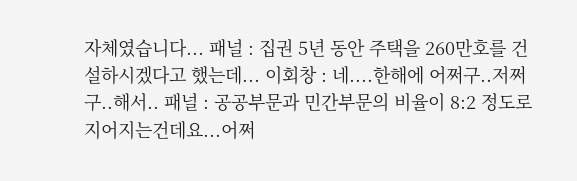자체였습니다... 패널 : 집권 5년 동안 주택을 260만호를 건설하시겠다고 했는데... 이회창 : 네....한해에 어쩌구..저쩌구..해서.. 패널 : 공공부문과 민간부문의 비율이 8:2 정도로 지어지는건데요...어쩌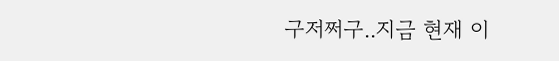구저쩌구..지금 현재 이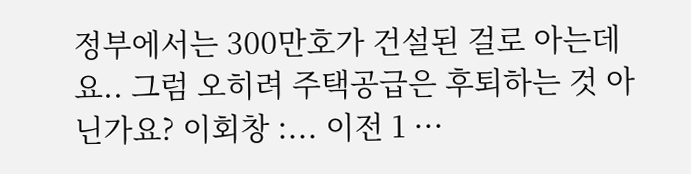정부에서는 300만호가 건설된 걸로 아는데요.. 그럼 오히려 주택공급은 후퇴하는 것 아닌가요? 이회창 :... 이전 1 ···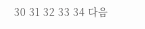30 31 32 33 34 다음